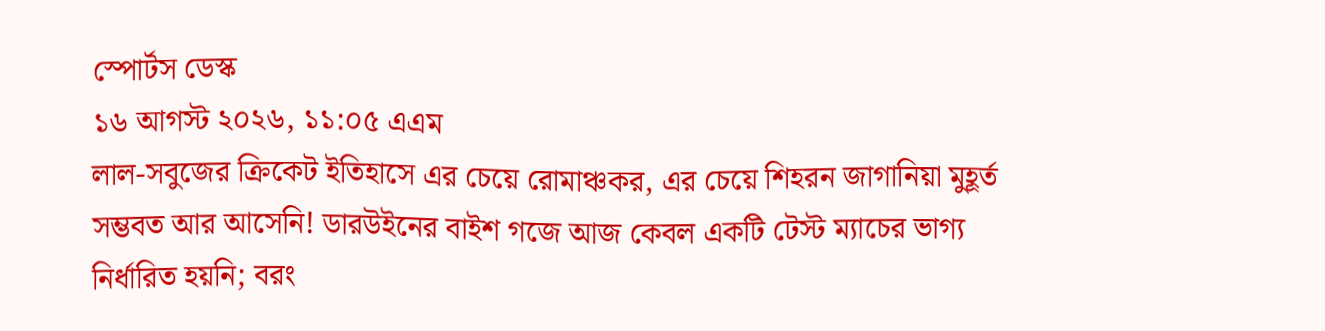স্পোর্টস ডেস্ক
১৬ আগস্ট ২০২৬, ১১:০৫ এএম
লাল-সবুজের ক্রিকেট ইতিহাসে এর চেয়ে রোমাঞ্চকর, এর চেয়ে শিহরন জাগানিয়া মুহূর্ত সম্ভবত আর আসেনি! ডারউইনের বাইশ গজে আজ কেবল একটি টেস্ট ম্যাচের ভাগ্য নির্ধারিত হয়নি; বরং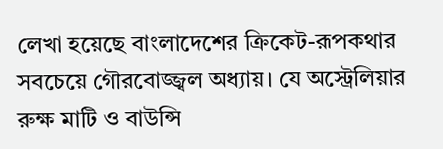লেখা হয়েছে বাংলাদেশের ক্রিকেট-রূপকথার সবচেয়ে গৌরবোজ্জ্বল অধ্যায়। যে অস্ট্রেলিয়ার রুক্ষ মাটি ও বাউন্সি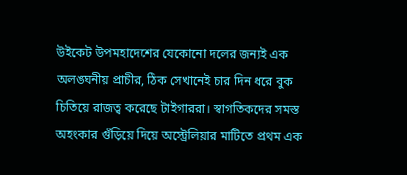উইকেট উপমহাদেশের যেকোনো দলের জন্যই এক অলঙ্ঘনীয় প্রাচীর, ঠিক সেখানেই চার দিন ধরে বুক চিতিয়ে রাজত্ব করেছে টাইগাররা। স্বাগতিকদের সমস্ত অহংকার গুঁড়িয়ে দিয়ে অস্ট্রেলিয়ার মাটিতে প্রথম এক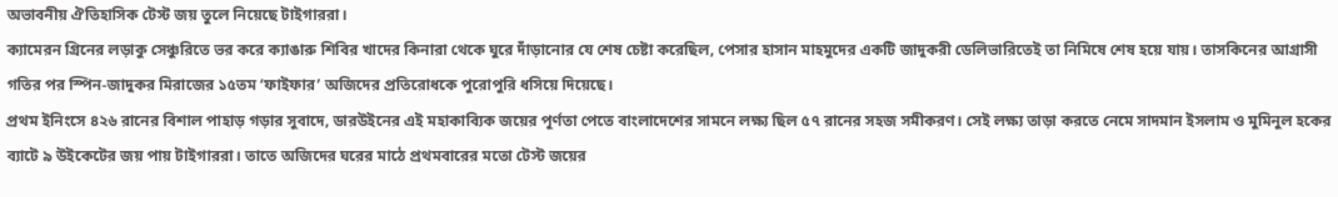অভাবনীয় ঐতিহাসিক টেস্ট জয় তুলে নিয়েছে টাইগাররা।
ক্যামেরন গ্রিনের লড়াকু সেঞ্চুরিতে ভর করে ক্যাঙারু শিবির খাদের কিনারা থেকে ঘুরে দাঁড়ানোর যে শেষ চেষ্টা করেছিল, পেসার হাসান মাহমুদের একটি জাদুকরী ডেলিভারিতেই তা নিমিষে শেষ হয়ে যায়। তাসকিনের আগ্রাসী গতির পর স্পিন-জাদুকর মিরাজের ১৫তম ‘ফাইফার’ অজিদের প্রতিরোধকে পুরোপুরি ধসিয়ে দিয়েছে।
প্রথম ইনিংসে ৪২৬ রানের বিশাল পাহাড় গড়ার সুবাদে, ডারউইনের এই মহাকাব্যিক জয়ের পূর্ণতা পেতে বাংলাদেশের সামনে লক্ষ্য ছিল ৫৭ রানের সহজ সমীকরণ। সেই লক্ষ্য তাড়া করতে নেমে সাদমান ইসলাম ও মুমিনুল হকের ব্যাটে ৯ উইকেটের জয় পায় টাইগাররা। তাতে অজিদের ঘরের মাঠে প্রথমবারের মতো টেস্ট জয়ের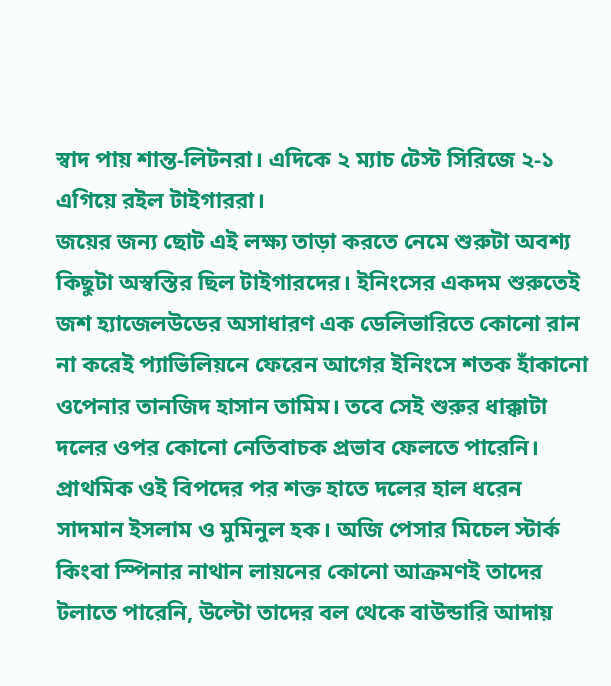স্বাদ পায় শান্ত-লিটনরা। এদিকে ২ ম্যাচ টেস্ট সিরিজে ২-১ এগিয়ে রইল টাইগাররা।
জয়ের জন্য ছোট এই লক্ষ্য তাড়া করতে নেমে শুরুটা অবশ্য কিছুটা অস্বস্তির ছিল টাইগারদের। ইনিংসের একদম শুরুতেই জশ হ্যাজেলউডের অসাধারণ এক ডেলিভারিতে কোনো রান না করেই প্যাভিলিয়নে ফেরেন আগের ইনিংসে শতক হাঁকানো ওপেনার তানজিদ হাসান তামিম। তবে সেই শুরুর ধাক্কাটা দলের ওপর কোনো নেতিবাচক প্রভাব ফেলতে পারেনি।
প্রাথমিক ওই বিপদের পর শক্ত হাতে দলের হাল ধরেন সাদমান ইসলাম ও মুমিনুল হক। অজি পেসার মিচেল স্টার্ক কিংবা স্পিনার নাথান লায়নের কোনো আক্রমণই তাদের টলাতে পারেনি, উল্টো তাদের বল থেকে বাউন্ডারি আদায়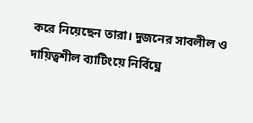করে নিয়েছেন তারা। দুজনের সাবলীল ও দায়িত্বশীল ব্যাটিংয়ে নির্বিঘ্নে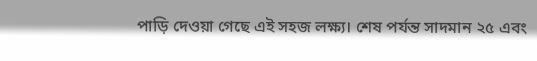পাড়ি দেওয়া গেছে এই সহজ লক্ষ্য। শেষ পর্যন্ত সাদমান ২৫ এবং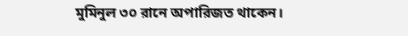মুমিনুল ৩০ রানে অপারিজত থাকেন।